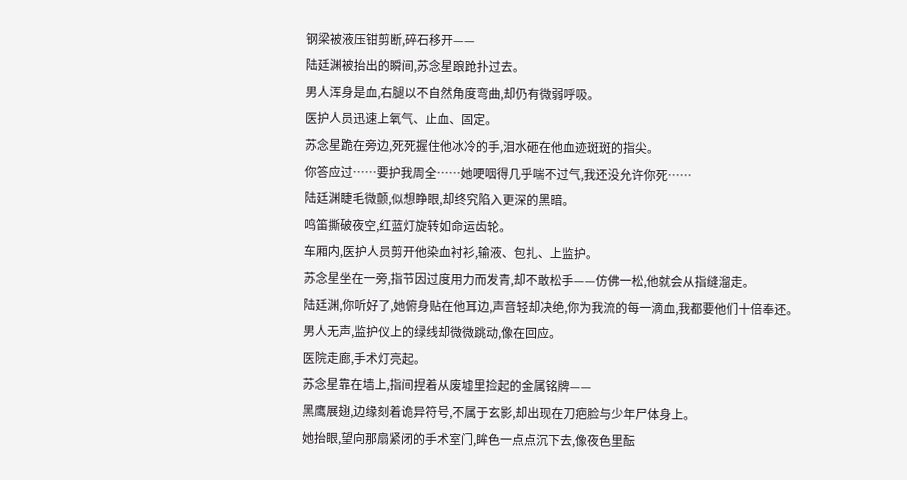钢梁被液压钳剪断,碎石移开——
陆廷渊被抬出的瞬间,苏念星踉跄扑过去。
男人浑身是血,右腿以不自然角度弯曲,却仍有微弱呼吸。
医护人员迅速上氧气、止血、固定。
苏念星跪在旁边,死死握住他冰冷的手,泪水砸在他血迹斑斑的指尖。
你答应过……要护我周全……她哽咽得几乎喘不过气,我还没允许你死……
陆廷渊睫毛微颤,似想睁眼,却终究陷入更深的黑暗。
鸣笛撕破夜空,红蓝灯旋转如命运齿轮。
车厢内,医护人员剪开他染血衬衫,输液、包扎、上监护。
苏念星坐在一旁,指节因过度用力而发青,却不敢松手——仿佛一松,他就会从指缝溜走。
陆廷渊,你听好了,她俯身贴在他耳边,声音轻却决绝,你为我流的每一滴血,我都要他们十倍奉还。
男人无声,监护仪上的绿线却微微跳动,像在回应。
医院走廊,手术灯亮起。
苏念星靠在墙上,指间捏着从废墟里捡起的金属铭牌——
黑鹰展翅,边缘刻着诡异符号,不属于玄影,却出现在刀疤脸与少年尸体身上。
她抬眼,望向那扇紧闭的手术室门,眸色一点点沉下去,像夜色里酝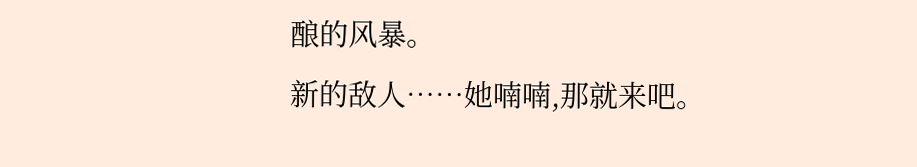酿的风暴。
新的敌人……她喃喃,那就来吧。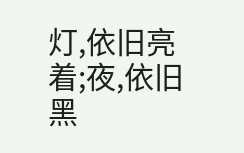灯,依旧亮着;夜,依旧黑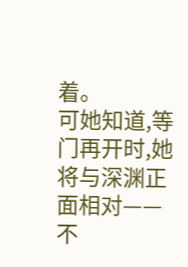着。
可她知道,等门再开时,她将与深渊正面相对——
不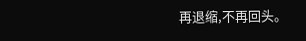再退缩,不再回头。